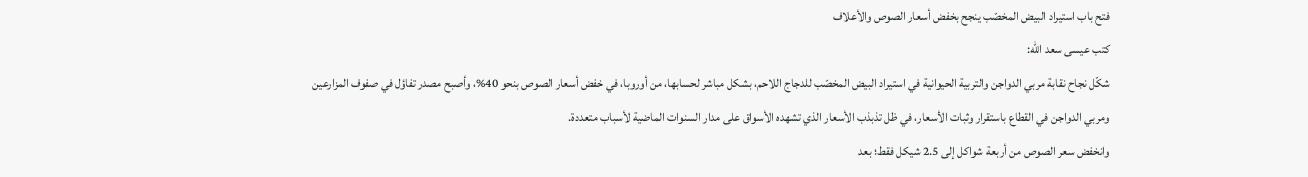فتح باب استيراد البيض المخصّب ينجح بخفض أسعار الصوص والأعلاف
كتب عيسى سعد الله:
شكّل نجاح نقابة مربي الدواجن والتربية الحيوانية في استيراد البيض المخصّب للدجاج اللاحم، بشكل مباشر لحسابها، من أوروبا، في خفض أسعار الصوص بنحو 40%، وأصبح مصدر تفاؤل في صفوف المزارعين ومربي الدواجن في القطاع باستقرار وثبات الأسعار، في ظل تذبذب الأسعار الذي تشهده الأسواق على مدار السنوات الماضية لأسباب متعددة.
وانخفض سعر الصوص من أربعة شواكل إلى 2.5 شيكل فقط؛ بعد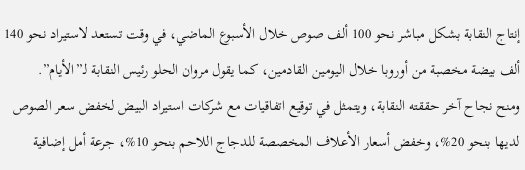إنتاج النقابة بشكل مباشر نحو 100 ألف صوص خلال الأسبوع الماضي، في وقت تستعد لاستيراد نحو 140 ألف بيضة مخصبة من أوروبا خلال اليومين القادمين، كما يقول مروان الحلو رئيس النقابة لـ”الأيام”.
ومنح نجاح آخر حققته النقابة، ويتمثل في توقيع اتفاقيات مع شركات استيراد البيض لخفض سعر الصوص لديها بنحو 20%، وخفض أسعار الأعلاف المخصصة للدجاج اللاحم بنحو 10%، جرعة أمل إضافية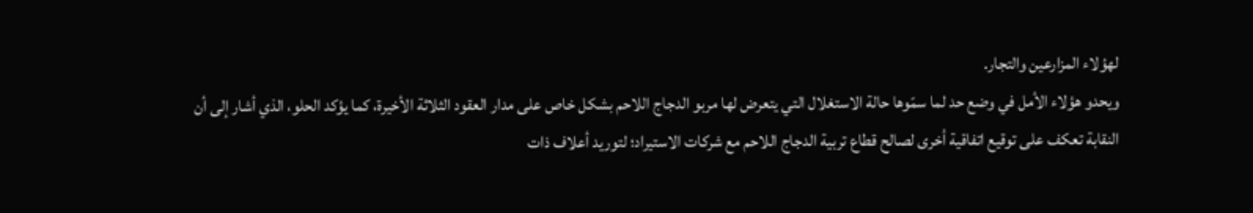لهؤلاء المزارعين والتجار.
ويحدو هؤلاء الأمل في وضع حد لما سمّوها حالة الاستغلال التي يتعرض لها مربو الدجاج اللاحم بشكل خاص على مدار العقود الثلاثة الأخيرة، كما يؤكد الحلو، الذي أشار إلى أن النقابة تعكف على توقيع اتفاقية أخرى لصالح قطاع تربية الدجاج اللاحم مع شركات الاستيراد؛ لتوريد أعلاف ذات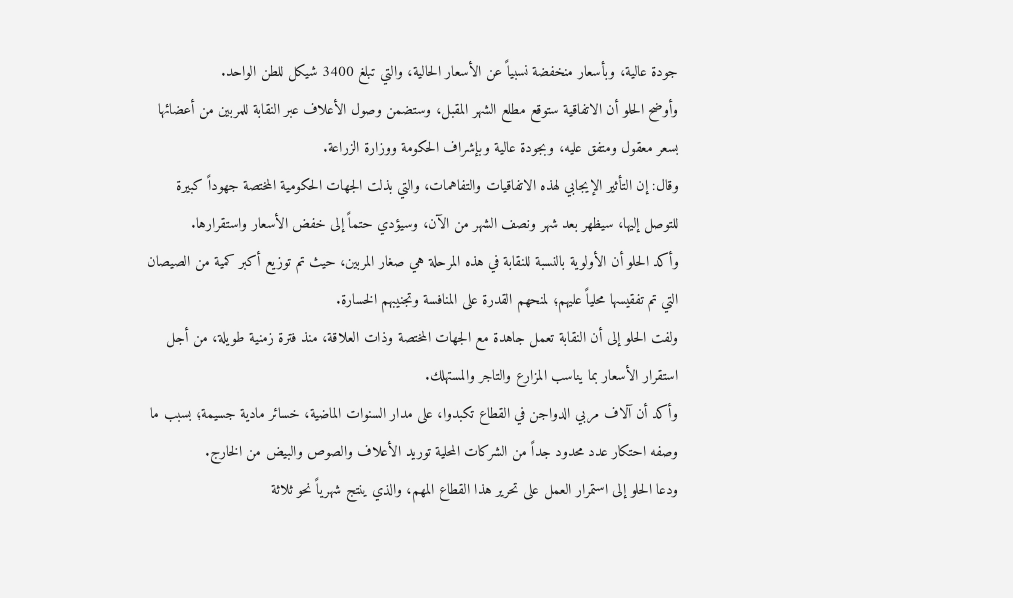جودة عالية، وبأسعار منخفضة نسبياً عن الأسعار الحالية، والتي تبلغ 3400 شيكل للطن الواحد.
وأوضح الحلو أن الاتفاقية ستوقع مطلع الشهر المقبل، وستضمن وصول الأعلاف عبر النقابة للمربين من أعضائها بسعر معقول ومتفق عليه، وبجودة عالية وبإشراف الحكومة ووزارة الزراعة.
وقال: إن التأثير الإيجابي لهذه الاتفاقيات والتفاهمات، والتي بذلت الجهات الحكومية المختصة جهوداً كبيرة للتوصل إليها، سيظهر بعد شهر ونصف الشهر من الآن، وسيؤدي حتماً إلى خفض الأسعار واستقرارها.
وأكد الحلو أن الأولوية بالنسبة للنقابة في هذه المرحلة هي صغار المربين، حيث تم توزيع أكبر كمية من الصيصان التي تم تفقيسها محلياً عليهم؛ لمنحهم القدرة على المنافسة وتجنيبهم الخسارة.
ولفت الحلو إلى أن النقابة تعمل جاهدة مع الجهات المختصة وذات العلاقة، منذ فترة زمنية طويلة، من أجل استقرار الأسعار بما يناسب المزارع والتاجر والمستهلك.
وأكد أن آلاف مربي الدواجن في القطاع تكبدوا، على مدار السنوات الماضية، خسائر مادية جسيمة؛ بسبب ما وصفه احتكار عدد محدود جداً من الشركات المحلية توريد الأعلاف والصوص والبيض من الخارج.
ودعا الحلو إلى استمرار العمل على تحرير هذا القطاع المهم، والذي ينتج شهرياً نحو ثلاثة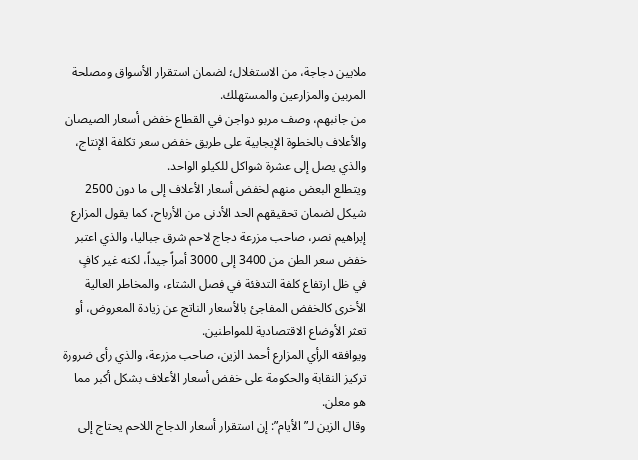ملايين دجاجة، من الاستغلال؛ لضمان استقرار الأسواق ومصلحة المربين والمزارعين والمستهلك.
من جانبهم، وصف مربو دواجن في القطاع خفض أسعار الصيصان والأعلاف بالخطوة الإيجابية على طريق خفض سعر تكلفة الإنتاج، والذي يصل إلى عشرة شواكل للكيلو الواحد.
ويتطلع البعض منهم لخفض أسعار الأعلاف إلى ما دون 2500 شيكل لضمان تحقيقهم الحد الأدنى من الأرباح، كما يقول المزارع إبراهيم نصر، صاحب مزرعة دجاج لاحم شرق جباليا، والذي اعتبر خفض سعر الطن من 3400 إلى 3000 أمراً جيداً، لكنه غير كافٍ في ظل ارتفاع كلفة التدفئة في فصل الشتاء، والمخاطر العالية الأخرى كالخفض المفاجئ بالأسعار الناتج عن زيادة المعروض، أو تعثر الأوضاع الاقتصادية للمواطنين.
ويوافقه الرأي المزارع أحمد الزين، صاحب مزرعة، والذي رأى ضرورة تركيز النقابة والحكومة على خفض أسعار الأعلاف بشكل أكبر مما هو معلن.
وقال الزين لـ”الأيام”: إن استقرار أسعار الدجاج اللاحم يحتاج إلى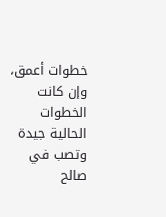خطوات أعمق، وإن كانت الخطوات الحالية جيدة وتصب في صالح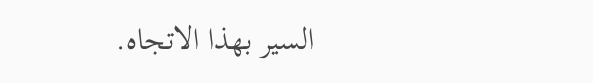السير بهذا الاتجاه.